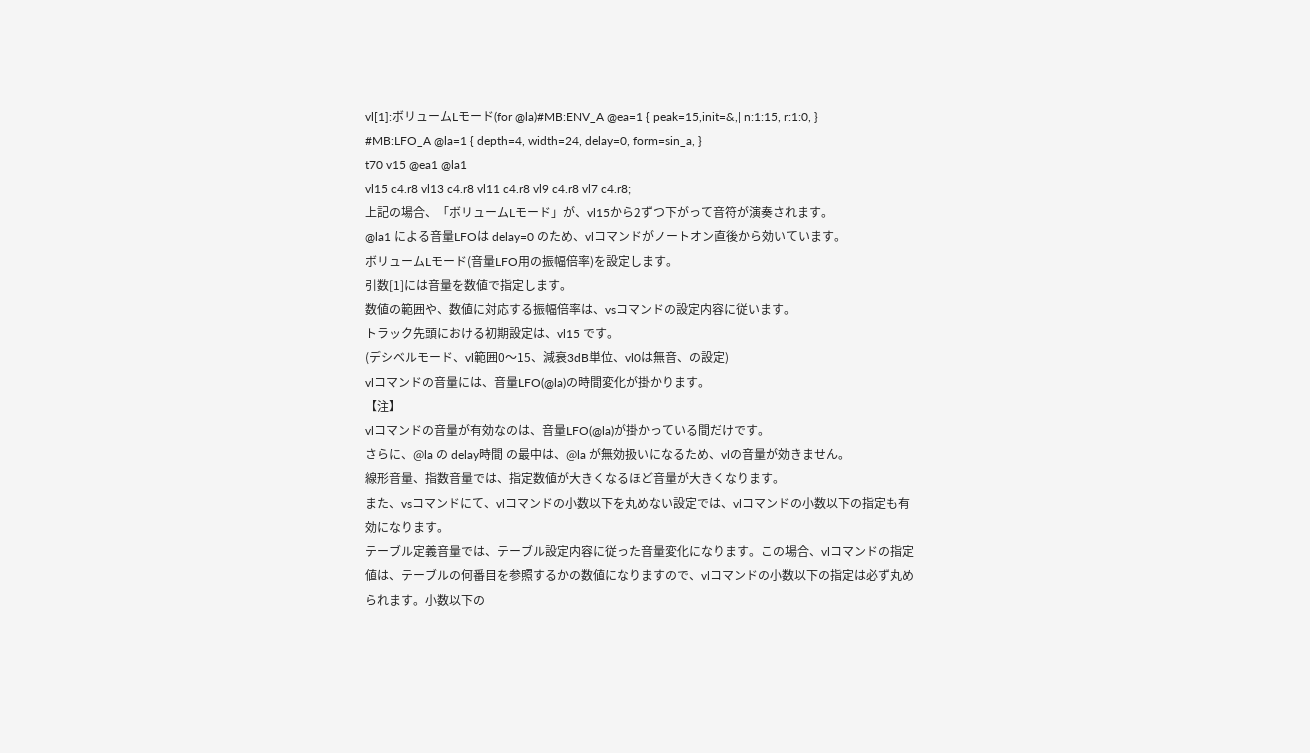vl[1]:ボリュームLモード(for @la)#MB:ENV_A @ea=1 { peak=15,init=&,| n:1:15, r:1:0, }
#MB:LFO_A @la=1 { depth=4, width=24, delay=0, form=sin_a, }
t70 v15 @ea1 @la1
vl15 c4.r8 vl13 c4.r8 vl11 c4.r8 vl9 c4.r8 vl7 c4.r8;
上記の場合、「ボリュームLモード」が、vl15から2ずつ下がって音符が演奏されます。
@la1 による音量LFOは delay=0 のため、vlコマンドがノートオン直後から効いています。
ボリュームLモード(音量LFO用の振幅倍率)を設定します。
引数[1]には音量を数値で指定します。
数値の範囲や、数値に対応する振幅倍率は、vsコマンドの設定内容に従います。
トラック先頭における初期設定は、vl15 です。
(デシベルモード、vl範囲0〜15、減衰3dB単位、vl0は無音、の設定)
vlコマンドの音量には、音量LFO(@la)の時間変化が掛かります。
【注】
vlコマンドの音量が有効なのは、音量LFO(@la)が掛かっている間だけです。
さらに、@la の delay時間 の最中は、@la が無効扱いになるため、vlの音量が効きません。
線形音量、指数音量では、指定数値が大きくなるほど音量が大きくなります。
また、vsコマンドにて、vlコマンドの小数以下を丸めない設定では、vlコマンドの小数以下の指定も有効になります。
テーブル定義音量では、テーブル設定内容に従った音量変化になります。この場合、vlコマンドの指定値は、テーブルの何番目を参照するかの数値になりますので、vlコマンドの小数以下の指定は必ず丸められます。小数以下の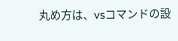丸め方は、vsコマンドの設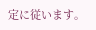定に従います。